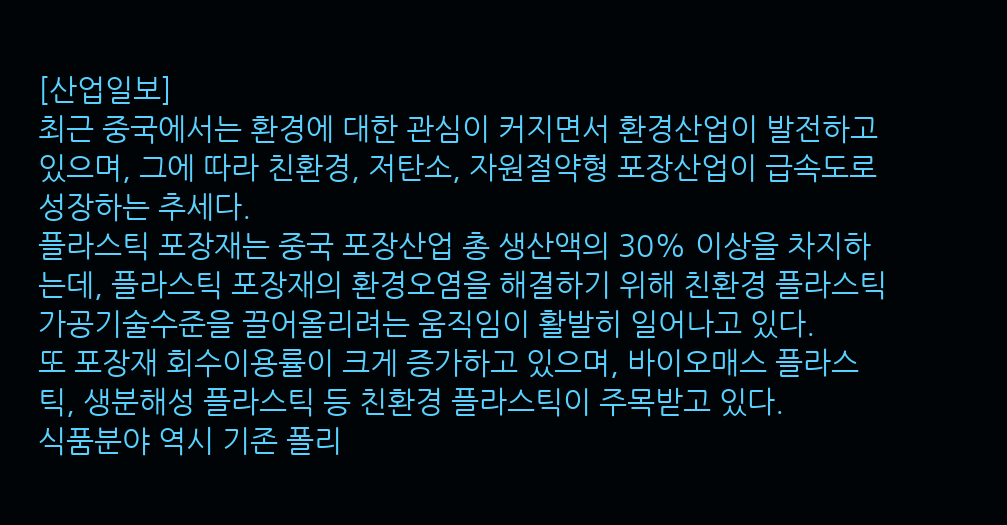[산업일보]
최근 중국에서는 환경에 대한 관심이 커지면서 환경산업이 발전하고 있으며, 그에 따라 친환경, 저탄소, 자원절약형 포장산업이 급속도로 성장하는 추세다.
플라스틱 포장재는 중국 포장산업 총 생산액의 30% 이상을 차지하는데, 플라스틱 포장재의 환경오염을 해결하기 위해 친환경 플라스틱 가공기술수준을 끌어올리려는 움직임이 활발히 일어나고 있다.
또 포장재 회수이용률이 크게 증가하고 있으며, 바이오매스 플라스틱, 생분해성 플라스틱 등 친환경 플라스틱이 주목받고 있다.
식품분야 역시 기존 폴리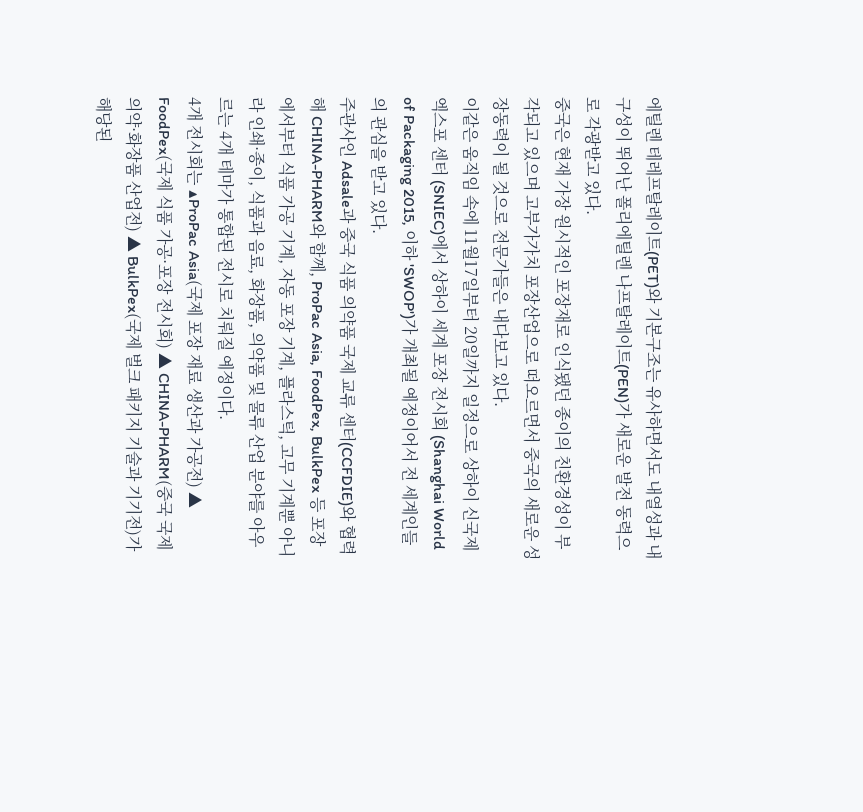에틸렌 테레프탈레이트(PET)와 기본구조는 유사하면서도 내열성과 내구성이 뛰어난 폴리에틸렌 나프탈레이트(PEN)가 새로운 발전 동력으로 각광받고 있다.
중국은 현재 가장 원시적인 포장재로 인식됐던 종이의 친환경성이 부각되고 있으며 고부가가치 포장산업으로 떠오르면서 중국의 새로운 성장동력이 될 것으로 전문가들은 내다보고 있다.
이같은 움직임 속에 11월17일부터 20일까지 일정으로 상하이 신국제 엑스포 센터 (SNIEC)에서 상하이 세계 포장 전시회 (Shanghai World of Packaging 2015, 이하 'SWOP')가 개최될 예정이어서 전 세계인들의 관심을 받고 있다.
주관사인 Adsale과 중국 식품 의약품 국제 교류 센터(CCFDIE)와 협력해 CHINA-PHARM와 함께, ProPac Asia, FoodPex, BulkPex 등 포장에서부터 식품 가공 기계, 자동 포장 기계, 플라스틱, 고무 기계뿐 아니라 인쇄·종이, 식품과 음료, 화장품, 의약품 및 물류 산업 분야를 아우르는 4개 테마가 통합된 전시로 치뤄질 예정이다.
4개 전시회는 ▲ProPac Asia(국제 포장 재료 생산과 가공전) ▲ FoodPex(국제 식품 가공·포장 전시회) ▲ CHINA-PHARM(중국 국제 의약·화장품 산업전) ▲ BulkPex(국제 벌크 패키지 기술과 기기전)가 해당된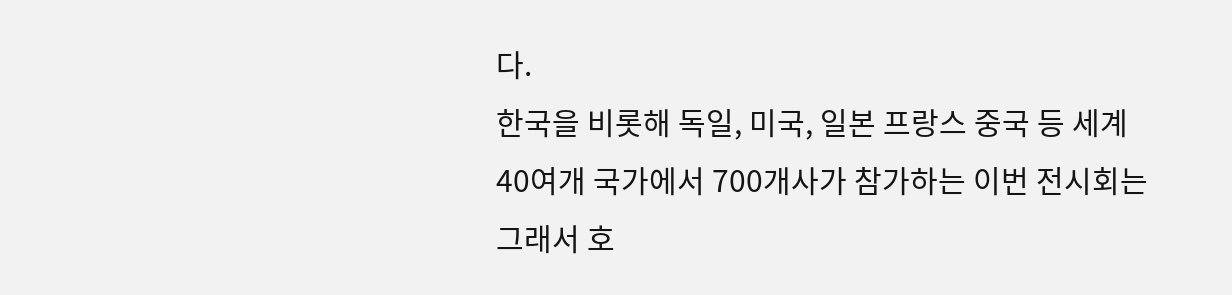다.
한국을 비롯해 독일, 미국, 일본 프랑스 중국 등 세계 40여개 국가에서 700개사가 참가하는 이번 전시회는 그래서 호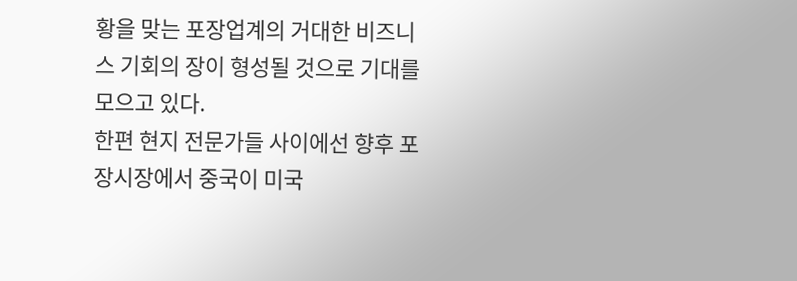황을 맞는 포장업계의 거대한 비즈니스 기회의 장이 형성될 것으로 기대를 모으고 있다.
한편 현지 전문가들 사이에선 향후 포장시장에서 중국이 미국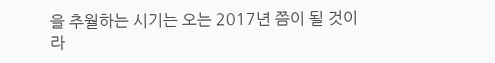을 추월하는 시기는 오는 2017년 쯤이 될 것이라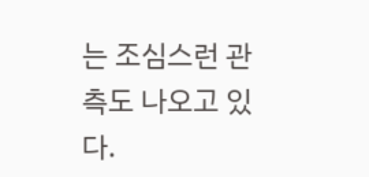는 조심스런 관측도 나오고 있다.